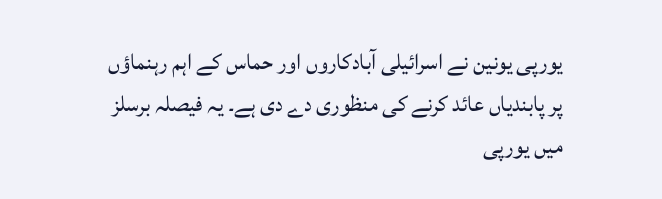یورپی یونین نے اسرائیلی آبادکاروں اور حماس کے اہم رہنماؤں پر پابندیاں عائد کرنے کی منظوری دے دی ہے۔ یہ فیصلہ برسلز میں یورپی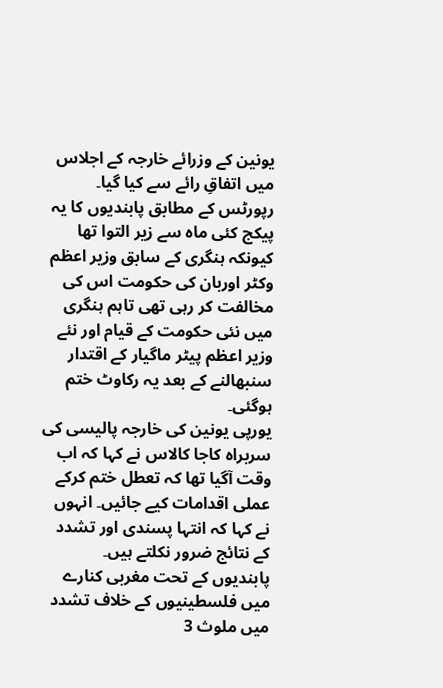یونین کے وزرائے خارجہ کے اجلاس میں اتفاقِ رائے سے کیا گیا۔
رپورٹس کے مطابق پابندیوں کا یہ پیکج کئی ماہ سے زیر التوا تھا کیونکہ ہنگری کے سابق وزیر اعظم وکٹر اوربان کی حکومت اس کی مخالفت کر رہی تھی تاہم ہنگری میں نئی حکومت کے قیام اور نئے وزیر اعظم پیٹر ماگیار کے اقتدار سنبھالنے کے بعد یہ رکاوٹ ختم ہوگئی۔
یورپی یونین کی خارجہ پالیسی کی سربراہ کاجا کالاس نے کہا کہ اب وقت آگیا تھا کہ تعطل ختم کرکے عملی اقدامات کیے جائیں۔ انہوں نے کہا کہ انتہا پسندی اور تشدد کے نتائج ضرور نکلتے ہیں۔
پابندیوں کے تحت مغربی کنارے میں فلسطینیوں کے خلاف تشدد میں ملوث 3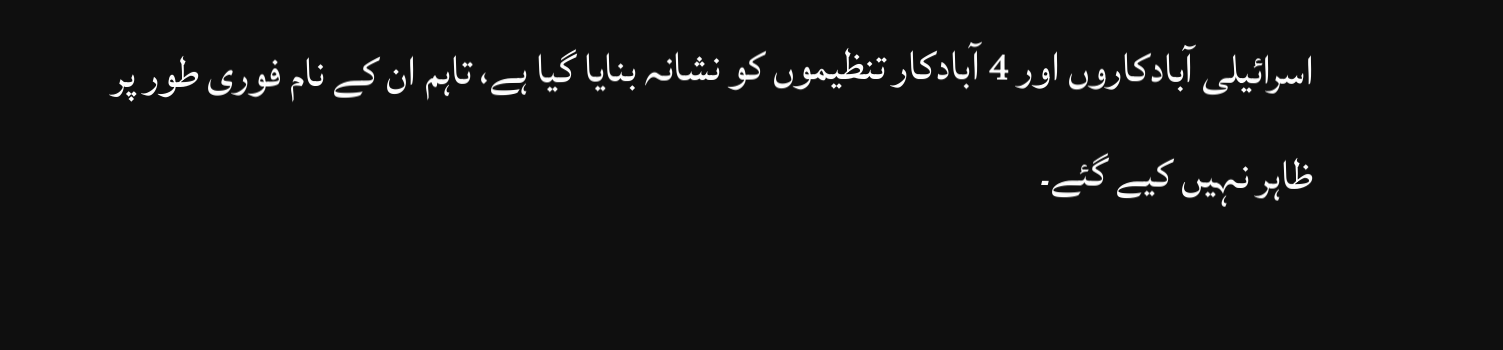اسرائیلی آبادکاروں اور 4 آبادکار تنظیموں کو نشانہ بنایا گیا ہے، تاہم ان کے نام فوری طور پر ظاہر نہیں کیے گئے۔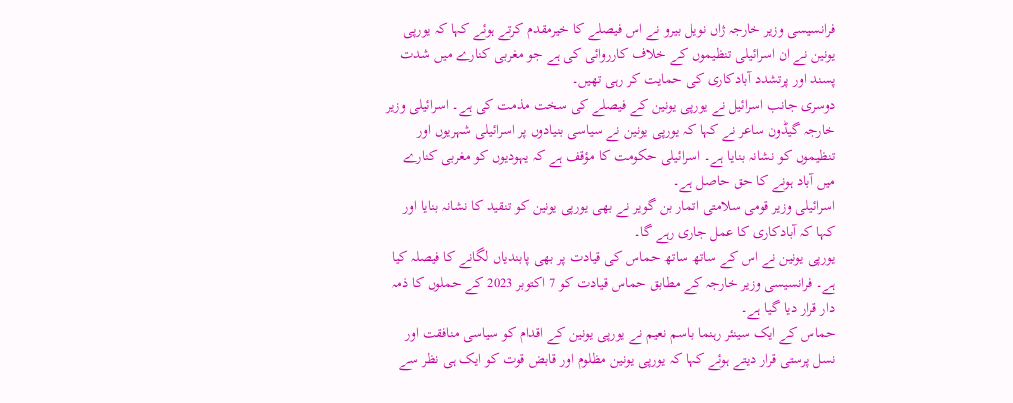فرانسیسی وزیر خارجہ ژاں نویل بیرو نے اس فیصلے کا خیرمقدم کرتے ہوئے کہا کہ یورپی یونین نے ان اسرائیلی تنظیموں کے خلاف کارروائی کی ہے جو مغربی کنارے میں شدت پسند اور پرتشدد آبادکاری کی حمایت کر رہی تھیں۔
دوسری جانب اسرائیل نے یورپی یونین کے فیصلے کی سخت مذمت کی ہے۔ اسرائیلی وزیر خارجہ گیڈون ساعر نے کہا کہ یورپی یونین نے سیاسی بنیادوں پر اسرائیلی شہریوں اور تنظیموں کو نشانہ بنایا ہے۔ اسرائیلی حکومت کا مؤقف ہے کہ یہودیوں کو مغربی کنارے میں آباد ہونے کا حق حاصل ہے۔
اسرائیلی وزیر قومی سلامتی اتمار بن گویر نے بھی یورپی یونین کو تنقید کا نشانہ بنایا اور کہا کہ آبادکاری کا عمل جاری رہے گا۔
یورپی یونین نے اس کے ساتھ ساتھ حماس کی قیادت پر بھی پابندیاں لگانے کا فیصلہ کیا ہے۔ فرانسیسی وزیر خارجہ کے مطابق حماس قیادت کو 7 اکتوبر 2023 کے حملوں کا ذمہ دار قرار دیا گیا ہے۔
حماس کے ایک سینئر رہنما باسم نعیم نے یورپی یونین کے اقدام کو سیاسی منافقت اور نسل پرستی قرار دیتے ہوئے کہا کہ یورپی یونین مظلوم اور قابض قوت کو ایک ہی نظر سے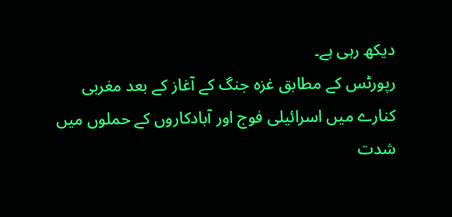دیکھ رہی ہے۔
رپورٹس کے مطابق غزہ جنگ کے آغاز کے بعد مغربی کنارے میں اسرائیلی فوج اور آبادکاروں کے حملوں میں شدت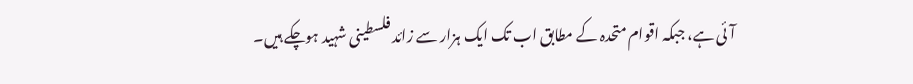آئی ہے، جبکہ اقوام متحدہ کے مطابق اب تک ایک ہزار سے زائد فلسطینی شہید ہوچکے ہیں۔